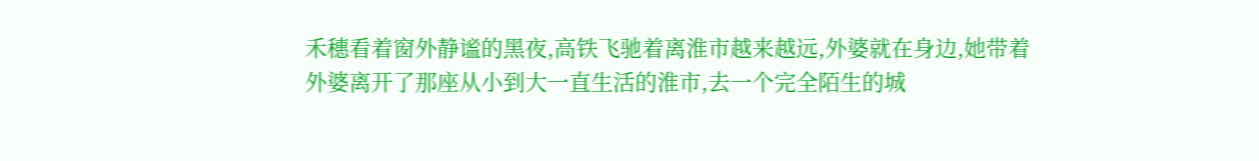禾穗看着窗外静谧的黑夜,高铁飞驰着离淮市越来越远,外婆就在身边,她带着外婆离开了那座从小到大一直生活的淮市,去一个完全陌生的城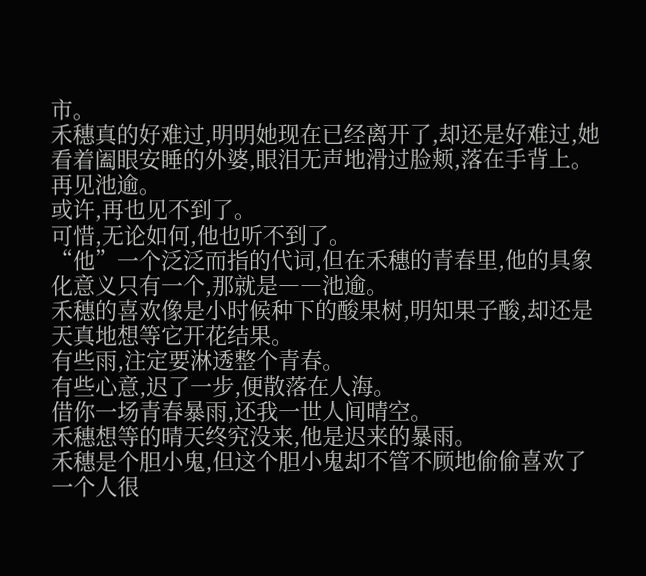市。
禾穗真的好难过,明明她现在已经离开了,却还是好难过,她看着阖眼安睡的外婆,眼泪无声地滑过脸颊,落在手背上。
再见池逾。
或许,再也见不到了。
可惜,无论如何,他也听不到了。
“他”一个泛泛而指的代词,但在禾穗的青春里,他的具象化意义只有一个,那就是――池逾。
禾穗的喜欢像是小时候种下的酸果树,明知果子酸,却还是天真地想等它开花结果。
有些雨,注定要淋透整个青春。
有些心意,迟了一步,便散落在人海。
借你一场青春暴雨,还我一世人间晴空。
禾穗想等的晴天终究没来,他是迟来的暴雨。
禾穗是个胆小鬼,但这个胆小鬼却不管不顾地偷偷喜欢了一个人很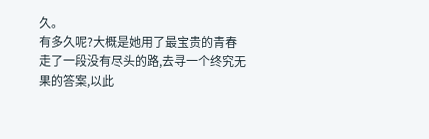久。
有多久呢?大概是她用了最宝贵的青春走了一段没有尽头的路,去寻一个终究无果的答案,以此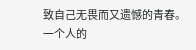致自己无畏而又遗憾的青春。
一个人的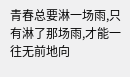青春总要淋一场雨,只有淋了那场雨,才能一往无前地向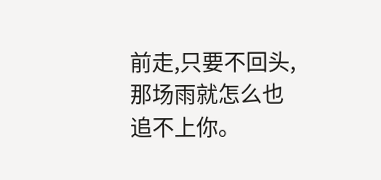前走,只要不回头,那场雨就怎么也追不上你。